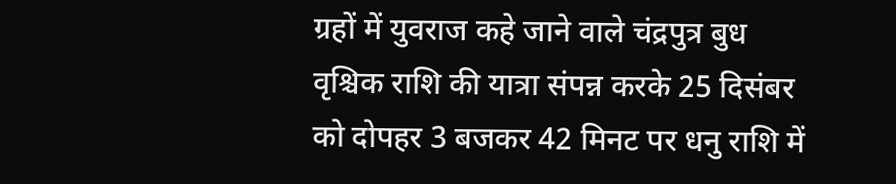ग्रहों में युवराज कहे जाने वाले चंद्रपुत्र बुध वृश्चिक राशि की यात्रा संपन्न करके 25 दिसंबर को दोपहर 3 बजकर 42 मिनट पर धनु राशि में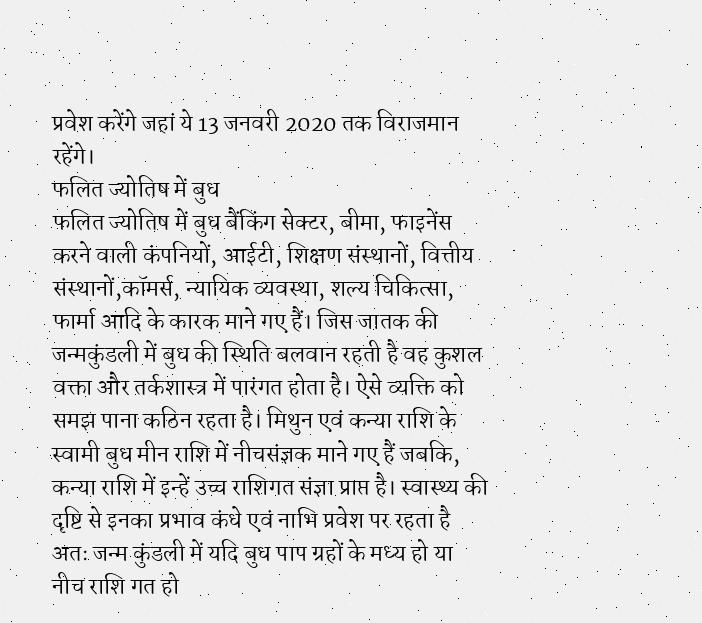प्रवेश करेंगे जहां ये 13 जनवरी 2020 तक विराजमान रहेंगे।
फलित ज्योतिष में बुध
फलित ज्योतिष में बुध बैंकिंग सेक्टर, बीमा, फाइनेंस करने वाली कंपनियों, आईटी, शिक्षण संस्थानों, वित्तीय संस्थानों,कॉमर्स, न्यायिक व्यवस्था, शल्य चिकित्सा, फार्मा आदि के कारक माने गए हैं। जिस जातक की जन्मकुंडली में बुध की स्थिति बलवान रहती है वह कुशल वक्ता और तर्कशास्त्र में पारंगत होता है। ऐसे व्यक्ति को समझ पाना कठिन रहता है। मिथुन एवं कन्या राशि के स्वामी बुध मीन राशि में नीचसंज्ञक माने गए हैं जबकि, कन्या राशि में इन्हें उच्च राशिगत संज्ञा प्राप्त है। स्वास्थ्य की दृष्टि से इनका प्रभाव कंधे एवं नाभि प्रवेश पर रहता है अतः जन्म कुंडली में यदि बुध पाप ग्रहों के मध्य हो या नीच राशि गत हो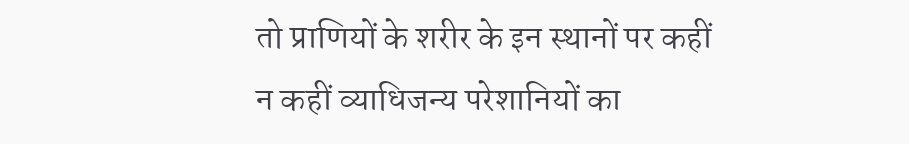तो प्राणियों के शरीर के इन स्थानों पर कहीं न कहीं व्याधिजन्य परेशानियों का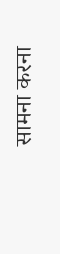सामना करना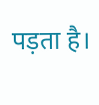पड़ता है।